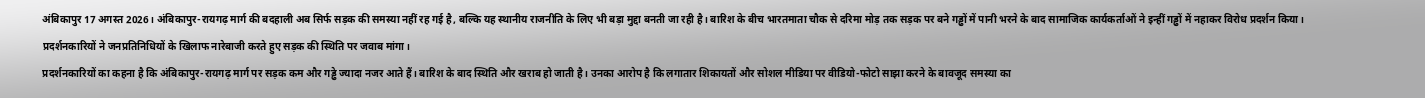अंबिकापुर 17 अगस्त 2026। अंबिकापुर-रायगढ़ मार्ग की बदहाली अब सिर्फ सड़क की समस्या नहीं रह गई है, बल्कि यह स्थानीय राजनीति के लिए भी बड़ा मुद्दा बनती जा रही है। बारिश के बीच भारतमाता चौक से दरिमा मोड़ तक सड़क पर बने गड्ढों में पानी भरने के बाद सामाजिक कार्यकर्ताओं ने इन्हीं गड्ढों में नहाकर विरोध प्रदर्शन किया। प्रदर्शनकारियों ने जनप्रतिनिधियों के खिलाफ नारेबाजी करते हुए सड़क की स्थिति पर जवाब मांगा।
प्रदर्शनकारियों का कहना है कि अंबिकापुर-रायगढ़ मार्ग पर सड़क कम और गड्ढे ज्यादा नजर आते हैं। बारिश के बाद स्थिति और खराब हो जाती है। उनका आरोप है कि लगातार शिकायतों और सोशल मीडिया पर वीडियो-फोटो साझा करने के बावजूद समस्या का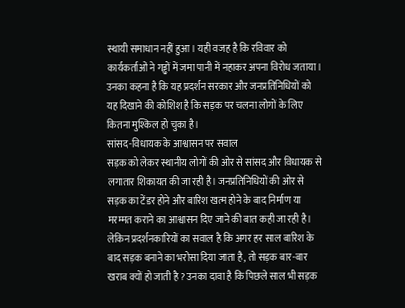स्थायी समाधान नहीं हुआ। यही वजह है कि रविवार को कार्यकर्ताओं ने गड्ढों में जमा पानी में नहाकर अपना विरोध जताया। उनका कहना है कि यह प्रदर्शन सरकार और जनप्रतिनिधियों को यह दिखाने की कोशिश है कि सड़क पर चलना लोगों के लिए कितना मुश्किल हो चुका है।
सांसद-विधायक के आश्वासन पर सवाल
सड़क को लेकर स्थानीय लोगों की ओर से सांसद और विधायक से लगातार शिकायत की जा रही है। जनप्रतिनिधियों की ओर से सड़क का टेंडर होने और बारिश खत्म होने के बाद निर्माण या मरम्मत कराने का आश्वासन दिए जाने की बात कही जा रही है। लेकिन प्रदर्शनकारियों का सवाल है कि अगर हर साल बारिश के बाद सड़क बनाने का भरोसा दिया जाता है, तो सड़क बार-बार खराब क्यों हो जाती है ? उनका दावा है कि पिछले साल भी सड़क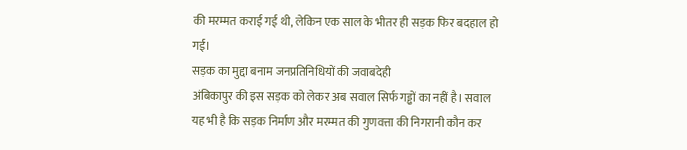की मरम्मत कराई गई थी, लेकिन एक साल के भीतर ही सड़क फिर बदहाल हो गई।
सड़क का मुद्दा बनाम जनप्रतिनिधियों की जवाबदेही
अंबिकापुर की इस सड़क को लेकर अब सवाल सिर्फ गड्ढों का नहीं है। सवाल यह भी है कि सड़क निर्माण और मरम्मत की गुणवत्ता की निगरानी कौन कर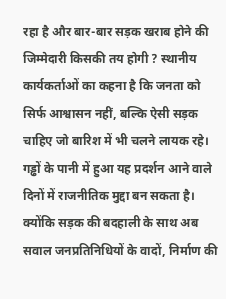रहा है और बार-बार सड़क खराब होने की जिम्मेदारी किसकी तय होगी ? स्थानीय कार्यकर्ताओं का कहना है कि जनता को सिर्फ आश्वासन नहीं, बल्कि ऐसी सड़क चाहिए जो बारिश में भी चलने लायक रहे। गड्ढों के पानी में हुआ यह प्रदर्शन आने वाले दिनों में राजनीतिक मुद्दा बन सकता है। क्योंकि सड़क की बदहाली के साथ अब सवाल जनप्रतिनिधियों के वादों, निर्माण की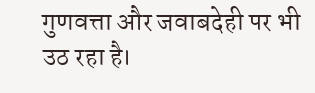गुणवत्ता और जवाबदेही पर भी उठ रहा है।